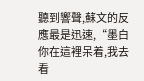聽到響聲,蘇文的反應最是迅速,“墨白你在這裡呆着,我去看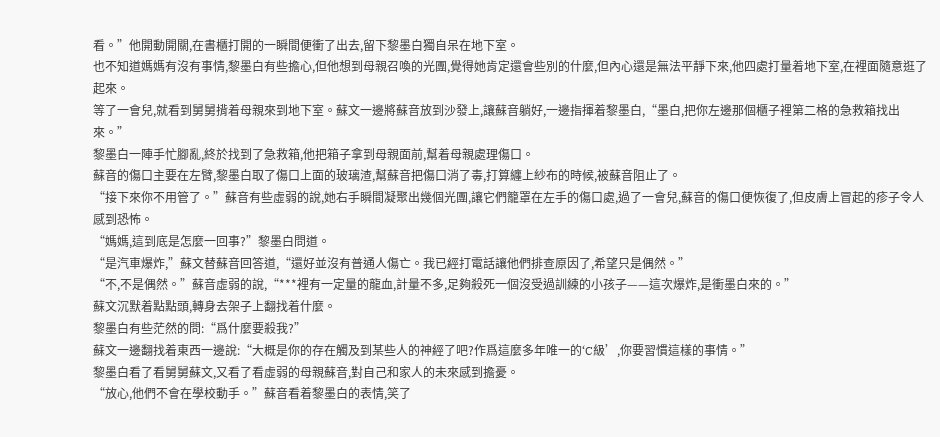看。”他開動開關,在書櫃打開的一瞬間便衝了出去,留下黎墨白獨自呆在地下室。
也不知道媽媽有沒有事情,黎墨白有些擔心,但他想到母親召喚的光團,覺得她肯定還會些別的什麼,但內心還是無法平靜下來,他四處打量着地下室,在裡面隨意逛了起來。
等了一會兒,就看到舅舅揹着母親來到地下室。蘇文一邊將蘇音放到沙發上,讓蘇音躺好,一邊指揮着黎墨白,“墨白,把你左邊那個櫃子裡第二格的急救箱找出來。”
黎墨白一陣手忙腳亂,終於找到了急救箱,他把箱子拿到母親面前,幫着母親處理傷口。
蘇音的傷口主要在左臂,黎墨白取了傷口上面的玻璃渣,幫蘇音把傷口消了毒,打算纏上紗布的時候,被蘇音阻止了。
“接下來你不用管了。”蘇音有些虛弱的說,她右手瞬間凝聚出幾個光團,讓它們籠罩在左手的傷口處,過了一會兒,蘇音的傷口便恢復了,但皮膚上冒起的疹子令人感到恐怖。
“媽媽,這到底是怎麼一回事?”黎墨白問道。
“是汽車爆炸,”蘇文替蘇音回答道,“還好並沒有普通人傷亡。我已經打電話讓他們排查原因了,希望只是偶然。”
“不,不是偶然。”蘇音虛弱的說,“***裡有一定量的龍血,計量不多,足夠殺死一個沒受過訓練的小孩子——這次爆炸,是衝墨白來的。”
蘇文沉默着點點頭,轉身去架子上翻找着什麼。
黎墨白有些茫然的問:“爲什麼要殺我?”
蘇文一邊翻找着東西一邊說:“大概是你的存在觸及到某些人的神經了吧?作爲這麼多年唯一的‘C級’,你要習慣這樣的事情。”
黎墨白看了看舅舅蘇文,又看了看虛弱的母親蘇音,對自己和家人的未來感到擔憂。
“放心,他們不會在學校動手。”蘇音看着黎墨白的表情,笑了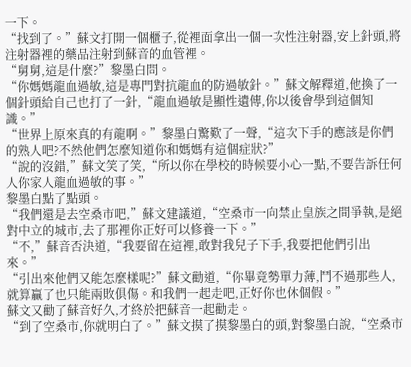一下。
“找到了。”蘇文打開一個櫃子,從裡面拿出一個一次性注射器,安上針頭,將注射器裡的藥品注射到蘇音的血管裡。
“舅舅,這是什麼?”黎墨白問。
“你媽媽龍血過敏,這是專門對抗龍血的防過敏針。”蘇文解釋道,他換了一個針頭給自己也打了一針,“龍血過敏是顯性遺傳,你以後會學到這個知識。”
“世界上原來真的有龍啊。”黎墨白驚歎了一聲,“這次下手的應該是你們的熟人吧?不然他們怎麼知道你和媽媽有這個症狀?”
“說的沒錯,”蘇文笑了笑,“所以你在學校的時候要小心一點,不要告訴任何人你家人龍血過敏的事。”
黎墨白點了點頭。
“我們還是去空桑市吧,”蘇文建議道,“空桑市一向禁止皇族之間爭執,是絕對中立的城市,去了那裡你正好可以修養一下。”
“不,”蘇音否決道,“我要留在這裡,敢對我兒子下手,我要把他們引出來。”
“引出來他們又能怎麼樣呢?”蘇文勸道,“你畢竟勢單力薄,鬥不過那些人,就算贏了也只能兩敗俱傷。和我們一起走吧,正好你也休個假。”
蘇文又勸了蘇音好久,才終於把蘇音一起勸走。
“到了空桑市,你就明白了。”蘇文摸了摸黎墨白的頭,對黎墨白說,“空桑市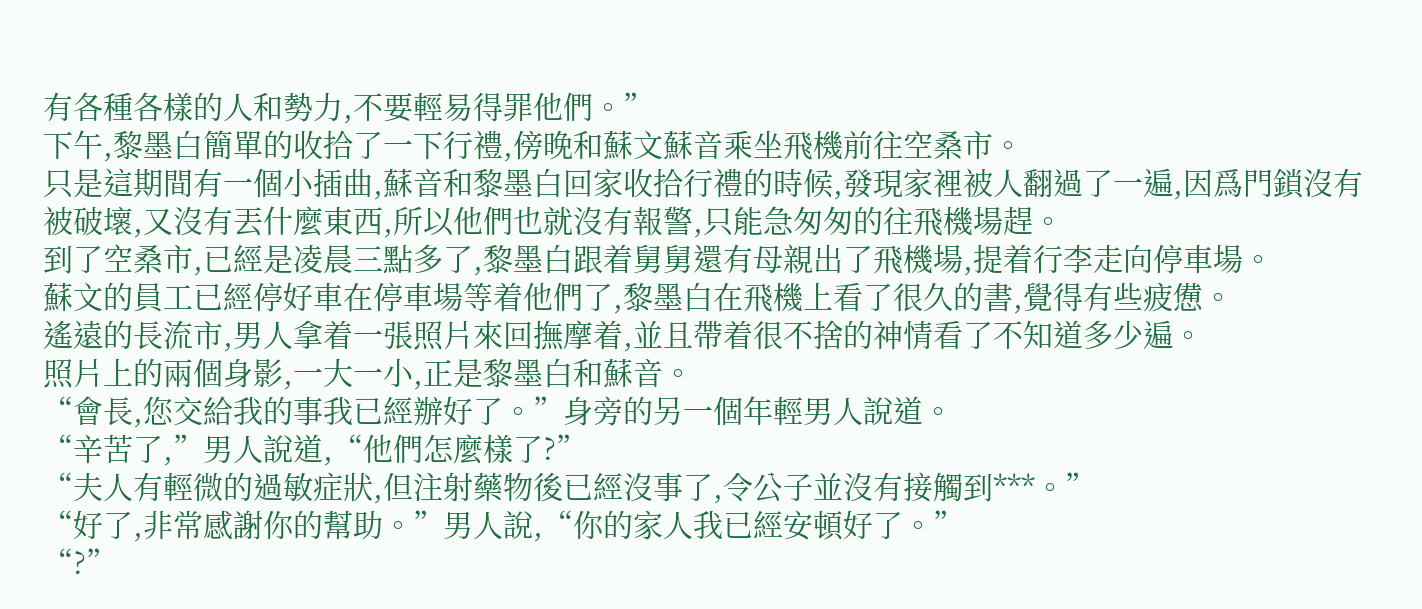有各種各樣的人和勢力,不要輕易得罪他們。”
下午,黎墨白簡單的收拾了一下行禮,傍晚和蘇文蘇音乘坐飛機前往空桑市。
只是這期間有一個小插曲,蘇音和黎墨白回家收拾行禮的時候,發現家裡被人翻過了一遍,因爲門鎖沒有被破壞,又沒有丟什麼東西,所以他們也就沒有報警,只能急匆匆的往飛機場趕。
到了空桑市,已經是凌晨三點多了,黎墨白跟着舅舅還有母親出了飛機場,提着行李走向停車場。
蘇文的員工已經停好車在停車場等着他們了,黎墨白在飛機上看了很久的書,覺得有些疲憊。
遙遠的長流市,男人拿着一張照片來回撫摩着,並且帶着很不捨的神情看了不知道多少遍。
照片上的兩個身影,一大一小,正是黎墨白和蘇音。
“會長,您交給我的事我已經辦好了。”身旁的另一個年輕男人說道。
“辛苦了,”男人說道,“他們怎麼樣了?”
“夫人有輕微的過敏症狀,但注射藥物後已經沒事了,令公子並沒有接觸到***。”
“好了,非常感謝你的幫助。”男人說,“你的家人我已經安頓好了。”
“?”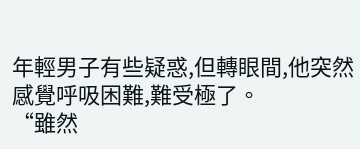年輕男子有些疑惑,但轉眼間,他突然感覺呼吸困難,難受極了。
“雖然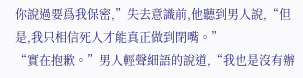你說過要爲我保密,”失去意識前,他聽到男人說,“但是,我只相信死人才能真正做到閉嘴。”
“實在抱歉。”男人輕聲細語的說道,“我也是沒有辦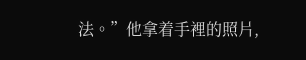法。”他拿着手裡的照片,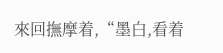來回撫摩着,“墨白,看着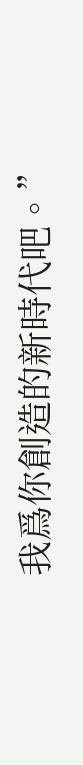我爲你創造的新時代吧。”